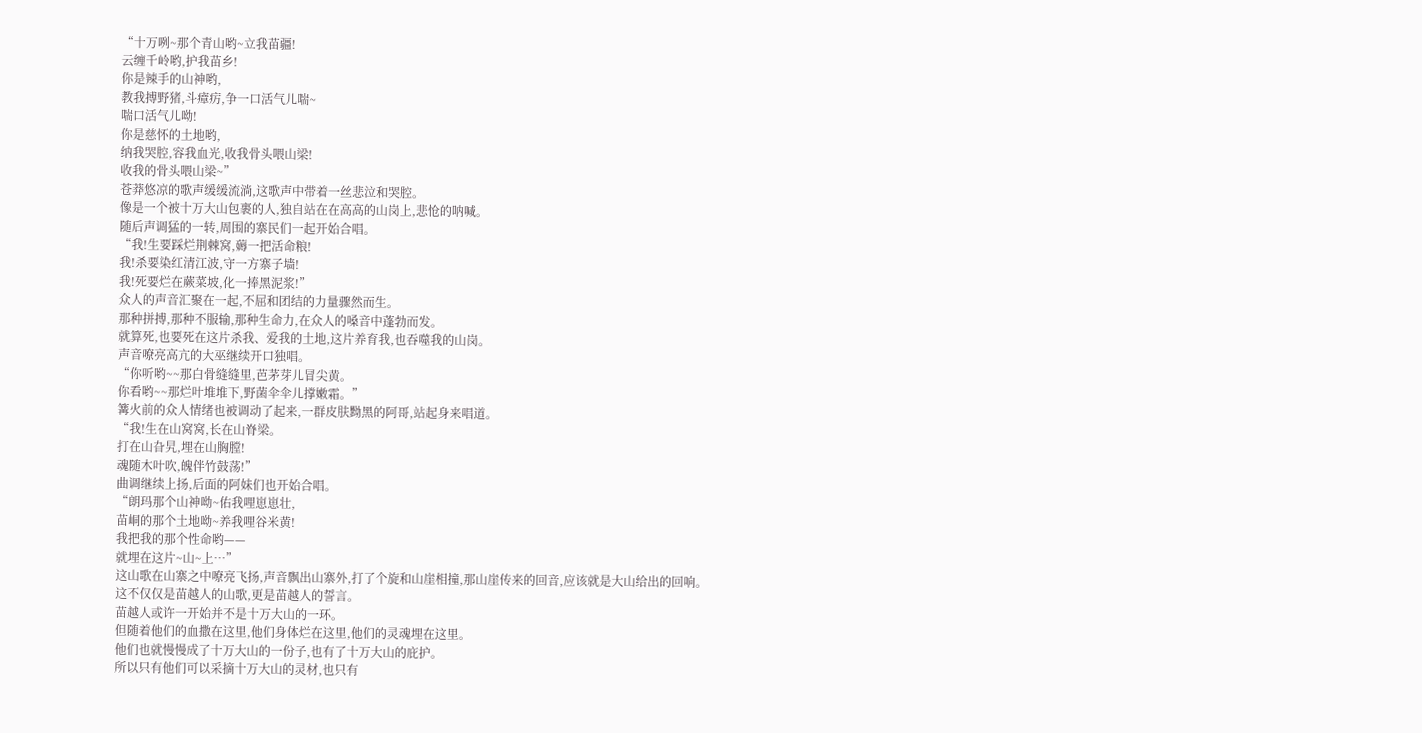“十万咧~那个青山哟~立我苗疆!
云缠千岭哟,护我苗乡!
你是辣手的山神哟,
教我搏野猪,斗瘴疠,争一口活气儿喘~
喘口活气儿呦!
你是慈怀的土地哟,
纳我哭腔,容我血光,收我骨头喂山梁!
收我的骨头喂山梁~”
苍莽悠凉的歌声缓缓流淌,这歌声中带着一丝悲泣和哭腔。
像是一个被十万大山包裹的人,独自站在在高高的山岗上,悲怆的呐喊。
随后声调猛的一转,周围的寨民们一起开始合唱。
“我!生要踩烂荆棘窝,薅一把活命粮!
我!杀要染红清江波,守一方寨子墙!
我!死要烂在蕨菜坡,化一捧黑泥浆!”
众人的声音汇聚在一起,不屈和团结的力量骤然而生。
那种拼搏,那种不服输,那种生命力,在众人的嗓音中蓬勃而发。
就算死,也要死在这片杀我、爱我的土地,这片养育我,也吞噬我的山岗。
声音嘹亮高亢的大巫继续开口独唱。
“你听哟~~那白骨缝缝里,芭茅芽儿冒尖黄。
你看哟~~那烂叶堆堆下,野菌伞伞儿撑嫩霜。”
篝火前的众人情绪也被调动了起来,一群皮肤黝黑的阿哥,站起身来唱道。
“我!生在山窝窝,长在山脊梁。
打在山旮旯,埋在山胸膛!
魂随木叶吹,魄伴竹鼓荡!”
曲调继续上扬,后面的阿妹们也开始合唱。
“朗玛那个山神呦~佑我哩崽崽壮,
苗峒的那个土地呦~养我哩谷米黄!
我把我的那个性命哟——
就埋在这片~山~上…”
这山歌在山寨之中嘹亮飞扬,声音飘出山寨外,打了个旋和山崖相撞,那山崖传来的回音,应该就是大山给出的回响。
这不仅仅是苗越人的山歌,更是苗越人的誓言。
苗越人或许一开始并不是十万大山的一环。
但随着他们的血撒在这里,他们身体烂在这里,他们的灵魂埋在这里。
他们也就慢慢成了十万大山的一份子,也有了十万大山的庇护。
所以只有他们可以采摘十万大山的灵材,也只有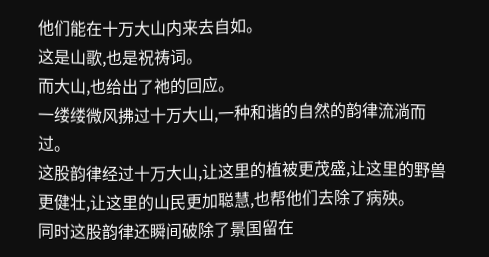他们能在十万大山内来去自如。
这是山歌,也是祝祷词。
而大山,也给出了祂的回应。
一缕缕微风拂过十万大山,一种和谐的自然的韵律流淌而过。
这股韵律经过十万大山,让这里的植被更茂盛,让这里的野兽更健壮,让这里的山民更加聪慧,也帮他们去除了病殃。
同时这股韵律还瞬间破除了景国留在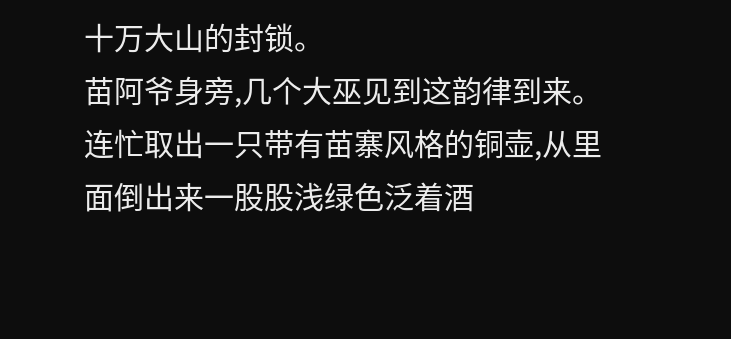十万大山的封锁。
苗阿爷身旁,几个大巫见到这韵律到来。
连忙取出一只带有苗寨风格的铜壶,从里面倒出来一股股浅绿色泛着酒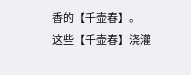香的【千壶春】。
这些【千壶春】浇灌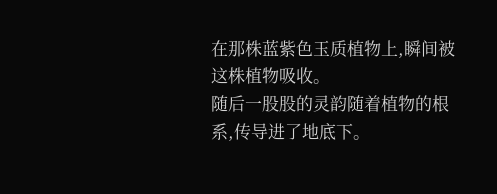在那株蓝紫色玉质植物上,瞬间被这株植物吸收。
随后一股股的灵韵随着植物的根系,传导进了地底下。